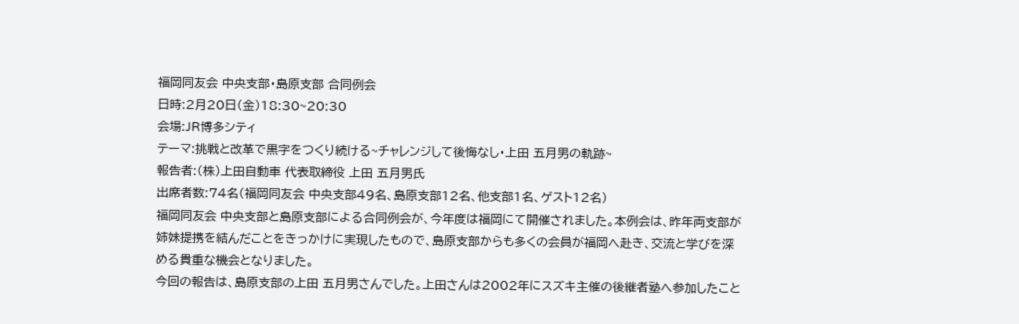福岡同友会 中央支部・島原支部 合同例会
日時:2月20日(金)18:30~20:30
会場:JR博多シティ
テーマ:挑戦と改革で黒字をつくり続ける~チャレンジして後悔なし・上田 五月男の軌跡~
報告者:(株)上田自動車 代表取締役 上田 五月男氏
出席者数:74名(福岡同友会 中央支部49名、島原支部12名、他支部1名、ゲスト12名)
福岡同友会 中央支部と島原支部による合同例会が、今年度は福岡にて開催されました。本例会は、昨年両支部が姉妹提携を結んだことをきっかけに実現したもので、島原支部からも多くの会員が福岡へ赴き、交流と学びを深める貴重な機会となりました。
今回の報告は、島原支部の上田 五月男さんでした。上田さんは2002年にスズキ主催の後継者塾へ参加したこと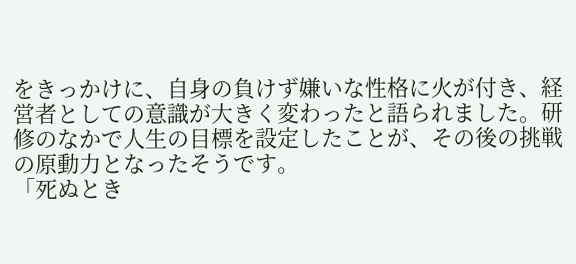をきっかけに、自身の負けず嫌いな性格に火が付き、経営者としての意識が大きく変わったと語られました。研修のなかで人生の目標を設定したことが、その後の挑戦の原動力となったそうです。
「死ぬとき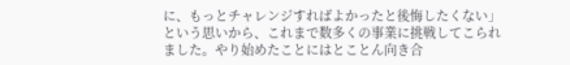に、もっとチャレンジすればよかったと後悔したくない」という思いから、これまで数多くの事業に挑戦してこられました。やり始めたことにはとことん向き合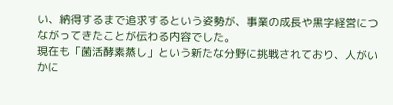い、納得するまで追求するという姿勢が、事業の成長や黒字経営につながってきたことが伝わる内容でした。
現在も「菌活酵素蒸し」という新たな分野に挑戦されており、人がいかに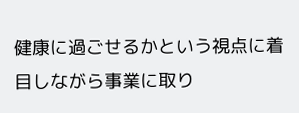健康に過ごせるかという視点に着目しながら事業に取り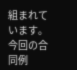組まれています。
今回の合同例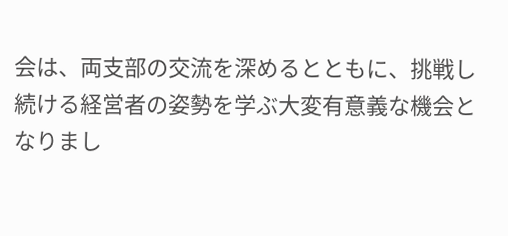会は、両支部の交流を深めるとともに、挑戦し続ける経営者の姿勢を学ぶ大変有意義な機会となりまし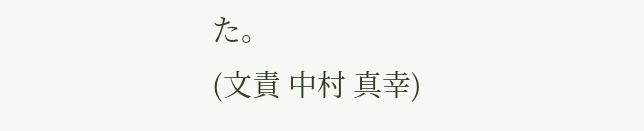た。
(文責 中村 真幸)